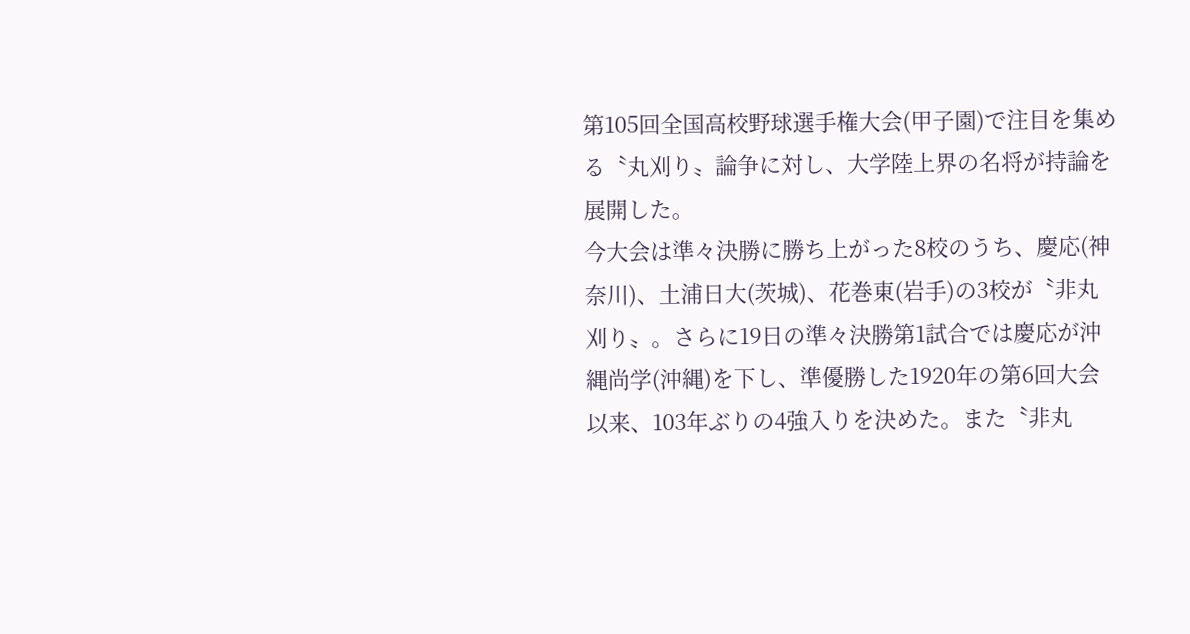第105回全国高校野球選手権大会(甲子園)で注目を集める〝丸刈り〟論争に対し、大学陸上界の名将が持論を展開した。
今大会は準々決勝に勝ち上がった8校のうち、慶応(神奈川)、土浦日大(茨城)、花巻東(岩手)の3校が〝非丸刈り〟。さらに19日の準々決勝第1試合では慶応が沖縄尚学(沖縄)を下し、準優勝した1920年の第6回大会以来、103年ぶりの4強入りを決めた。また〝非丸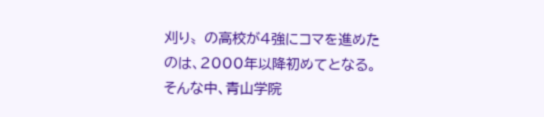刈り〟の高校が4強にコマを進めたのは、2000年以降初めてとなる。
そんな中、青山学院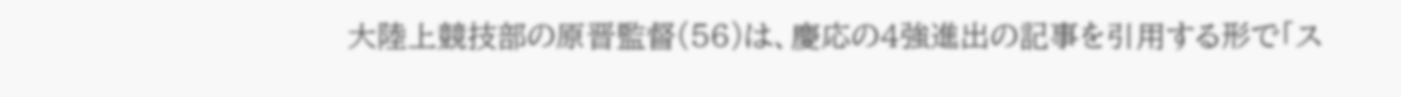大陸上競技部の原晋監督(56)は、慶応の4強進出の記事を引用する形で「ス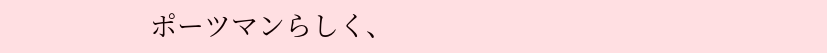ポーツマンらしく、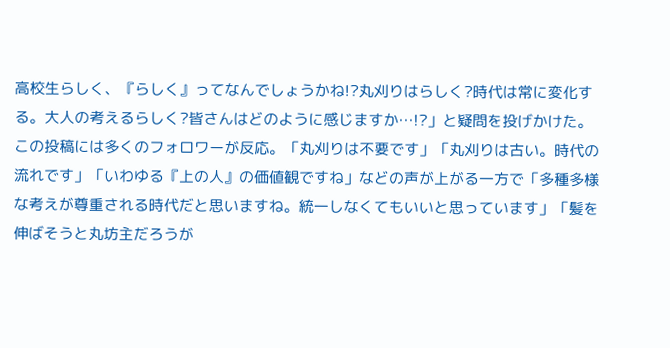高校生らしく、『らしく』ってなんでしょうかね!?丸刈りはらしく?時代は常に変化する。大人の考えるらしく?皆さんはどのように感じますか…!?」と疑問を投げかけた。
この投稿には多くのフォロワーが反応。「丸刈りは不要です」「丸刈りは古い。時代の流れです」「いわゆる『上の人』の価値観ですね」などの声が上がる一方で「多種多様な考えが尊重される時代だと思いますね。統一しなくてもいいと思っています」「髪を伸ばそうと丸坊主だろうが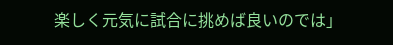楽しく元気に試合に挑めば良いのでは」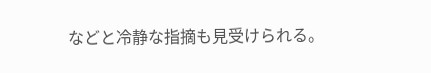などと冷静な指摘も見受けられる。